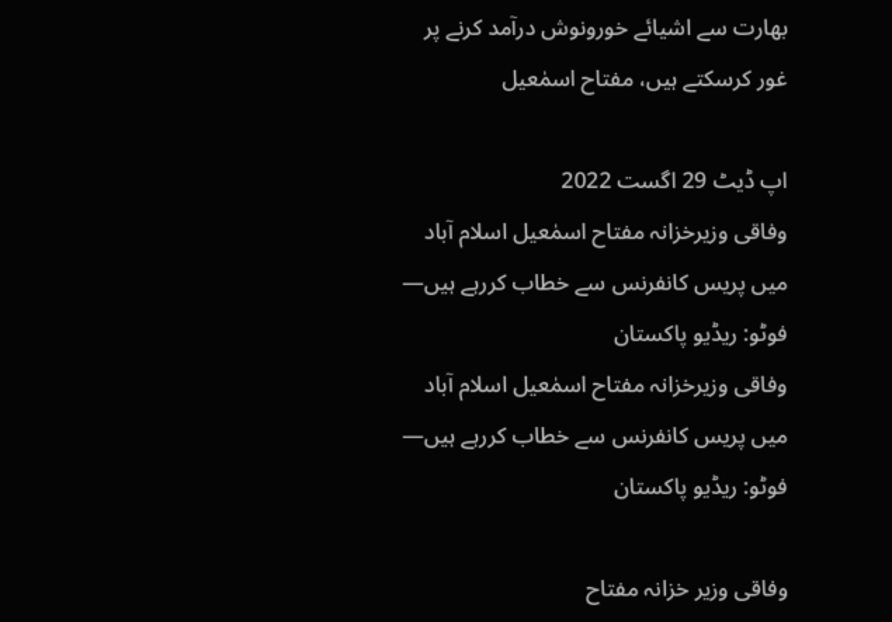بھارت سے اشیائے خورونوش درآمد کرنے پر غور کرسکتے ہیں، مفتاح اسمٰعیل

اپ ڈیٹ 29 اگست 2022
وفاقی وزیرخزانہ مفتاح اسمٰعیل اسلام آباد میں پریس کانفرنس سے خطاب کررہے ہیں— فوٹو: ریڈیو پاکستان
وفاقی وزیرخزانہ مفتاح اسمٰعیل اسلام آباد میں پریس کانفرنس سے خطاب کررہے ہیں— فوٹو: ریڈیو پاکستان

وفاقی وزیر خزانہ مفتاح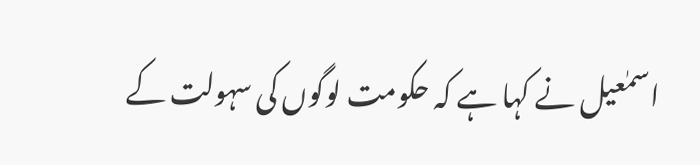اسمٰعیل نے کہا ہے کہ حکومت لوگوں کی سہولت کے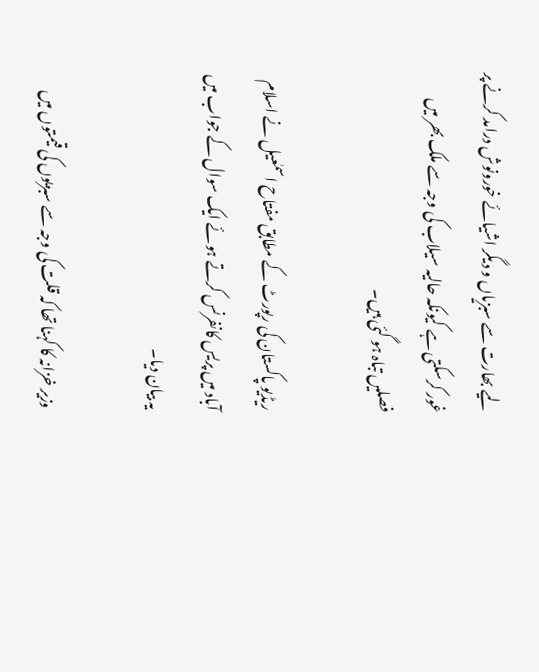لیے بھارت سے سبزیاں و دیگر اشیائے خورونوش درامد کرنے پر غور کرسکتی ہے کیونکہ حالیہ سیلاب کی وجہ سے ملک بھر میں فصلیں تباہ ہو گئی ہیں۔

ریڈیو پاکستان کی رپورٹ کے مطابق مفتاح اسمٰعیل نے اسلام آباد میں پریس کانفرنس کرتے ہوئے ایک سوال کے جواب میں یہ بیان دیا۔

وزیر خزانہ کا کہنا تھا کہ قلت کی وجہ سے سبزیوں کی قیمتوں میں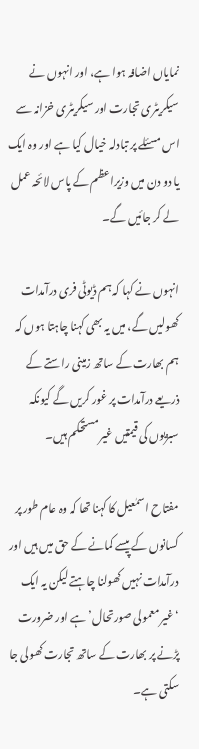نمایاں اضافہ ہوا ہے، اور انہوں نے سیکریٹری تجارت اور سیکریٹری خزانہ سے اس مسئلے پر تبادلہ خیال کیا ہے اور وہ ایک یا دو دن میں وزیراعظم کے پاس لائحہ عمل لے کر جائیں گے۔

انہوں نے کہا کہ ہم ڈیوٹی فری درآمدات کھولیں گے، میں یہ بھی کہنا چاہتا ہوں کہ ہم بھارت کے ساتھ زمینی راستے کے ذریعے درآمدات پر غور کریں گے کیونکہ سبزیوں کی قیمتیں غیر مستحکم ہیں۔

مفتاح اسمٰعیل کا کہنا تھا کہ وہ عام طور پر کسانوں کے پیسے کمانے کے حق میں ہیں اور درآمدات نہیں کھولنا چاہتے لیکن یہ ایک ‘غیر معمولی صورتحال’ ہے اور ضرورت پڑنے پر بھارت کے ساتھ تجارت کھولی جا سکتی ہے۔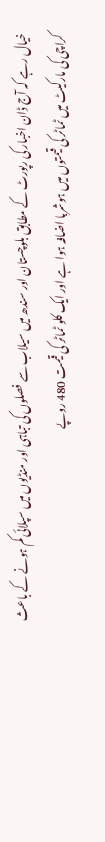خیال رہے کہ آج ڈان اخبار کی رپورٹ کے مطابق بلوچستان اور سندھ میں سیلاب سے فصلوں کی تباہی اور منڈیوں میں سپلائی کم ہونے کے باعث کراچی کی مارکیٹ میں ٹماٹر کی قیمتوں میں ہوشربا اضافہ ہوا ہے اور ایک کلو ٹماٹر کی قیمت 480 روپے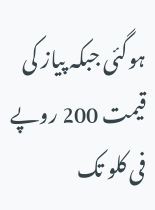ہوگئی جبکہ پیاز کی قیمت 200 روپے فی کلو تک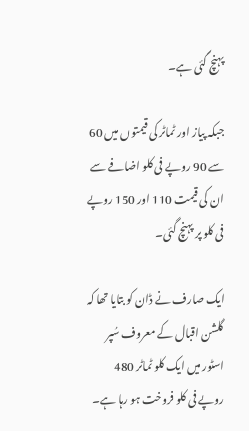پہنچ گئی ہے۔

جبکہ پیاز اور ٹماٹر کی قیمتوں میں 60 سے 90 روپے فی کلو اضافے سے ان کی قیمت 110 اور 150 روپے فی کلو پر پہنچ گئی۔

ایک صارف نے ڈان کو بتایا تھا کہ گلشن اقبال کے معروف سُپر اسٹور میں ایک کلو ٹماٹر 480 روپے فی کلو فروخت ہو رہا ہے۔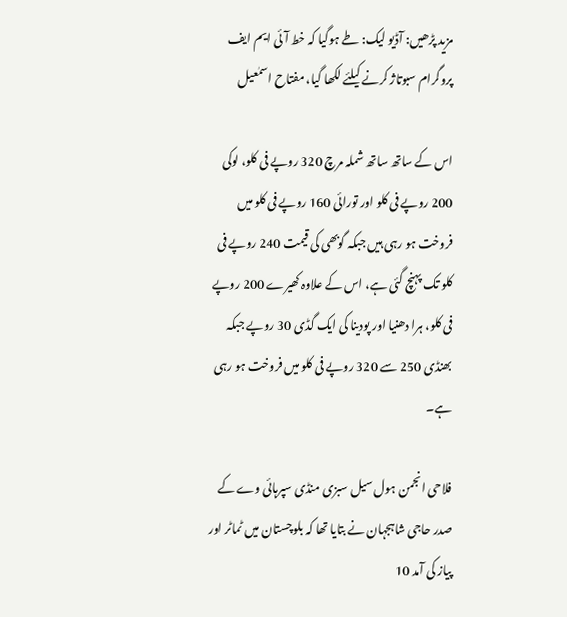مزید پڑھیں: آڈیو لیک: طے ہوگیا کہ خط آئی ایم ایف پروگرام سبوتاژ کرنے کیلئے لکھا گیا، مفتاح اسمٰعیل

اس کے ساتھ ساتھ شملہ مرچ 320 روپے فی کلو، لوکی 200 روپے فی کلو اور تورائی 160 روپے فی کلو میں فروخت ہو رہی ہیں جبکہ گوبھی کی قیمت 240 روپے فی کلو تک پہنچ گئی ہے، اس کے علاوہ کھیرے 200 روپے فی کلو، ہرا دھنیا اور پودینا کی ایک گڈی 30 روپے جبکہ بھنڈی 250 سے 320 روپے فی کلو میں فروخت ہو رہی ہے۔

فلاحی انجمن ہول سیل سبزی منڈی سپرہائی وے کے صدر حاجی شاہجہان نے بتایا تھا کہ بلوچستان میں ٹماٹر اور پیاز کی آمد 10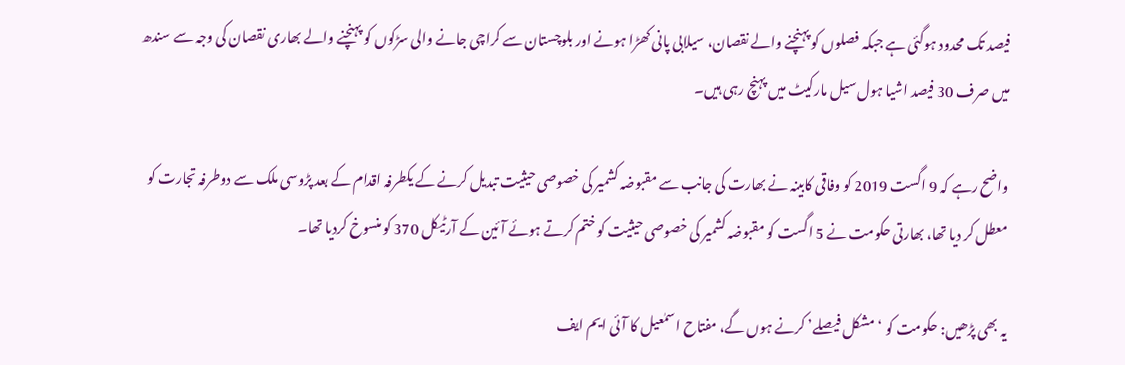فیصد تک محدود ہوگئی ہے جبکہ فصلوں کو پہنچنے والے نقصان، سیلابی پانی کھڑا ہونے اور بلوچستان سے کراچی جانے والی سڑکوں کو پہنچنے والے بھاری نقصان کی وجہ سے سندھ میں صرف 30 فیصد اشیا ہول سیل مارکیٹ میں پہنچ رہی ہیں۔

واضح رہے کہ 9 اگست 2019 کو وفاقی کابینہ نے بھارت کی جانب سے مقبوضہ کشمیر کی خصوصی حیثیت تبدیل کرنے کے یکطرفہ اقدام کے بعد پڑوسی ملک سے دوطرفہ تجارت کو معطل کر دیا تھا، بھارتی حکومت نے 5 اگست کو مقبوضہ کشمیر کی خصوصی حیثیت کو ختم کرتے ہوئے آئین کے آرٹیکل 370 کو منسوخ کردیا تھا۔

یہ بھی پڑھیں: حکومت کو ‘مشکل فیصلے’ کرنے ہوں گے، مفتاح اسمٰعیل کا آئی ایم ایف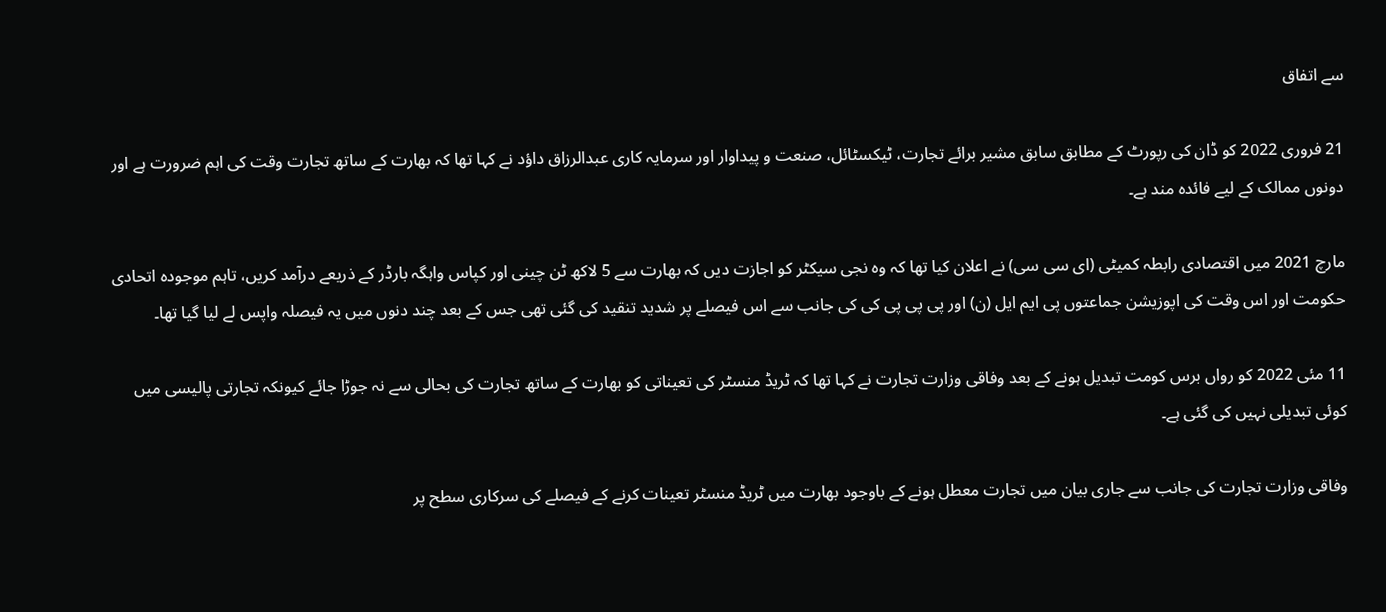سے اتفاق

21 فروری 2022 کو ڈان کی رپورٹ کے مطابق سابق مشیر برائے تجارت، ٹیکسٹائل، صنعت و پیداوار اور سرمایہ کاری عبدالرزاق داؤد نے کہا تھا کہ بھارت کے ساتھ تجارت وقت کی اہم ضرورت ہے اور دونوں ممالک کے لیے فائدہ مند ہے۔

مارچ 2021 میں اقتصادی رابطہ کمیٹی (ای سی سی) نے اعلان کیا تھا کہ وہ نجی سیکٹر کو اجازت دیں کہ بھارت سے 5 لاکھ ٹن چینی اور کپاس واہگہ بارڈر کے ذریعے درآمد کریں، تاہم موجودہ اتحادی حکومت اور اس وقت کی اپوزیشن جماعتوں پی ایم ایل (ن) اور پی پی پی کی کی جانب سے اس فیصلے پر شدید تنقید کی گئی تھی جس کے بعد چند دنوں میں یہ فیصلہ واپس لے لیا گیا تھا۔

11 مئی 2022 کو رواں برس کومت تبدیل ہونے کے بعد وفاقی وزارت تجارت نے کہا تھا کہ ٹریڈ منسٹر کی تعیناتی کو بھارت کے ساتھ تجارت کی بحالی سے نہ جوڑا جائے کیونکہ تجارتی پالیسی میں کوئی تبدیلی نہیں کی گئی ہے۔

وفاقی وزارت تجارت کی جانب سے جاری بیان میں تجارت معطل ہونے کے باوجود بھارت میں ٹریڈ منسٹر تعینات کرنے کے فیصلے کی سرکاری سطح پر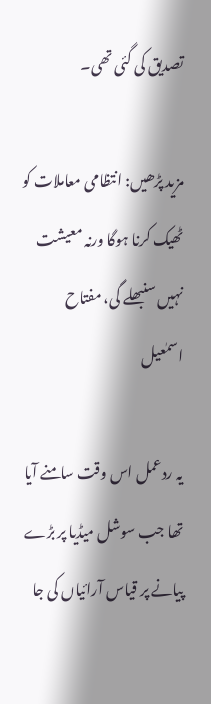تصدیق کی گئی تھی۔

مزید پڑھیں: انتظامی معاملات کو ٹھیک کرنا ہوگا ورنہ معیشت نہیں سنبھلے گی، مفتاح اسمٰعیل

یہ ردعمل اس وقت سامنے آیا تھا جب سوشل میڈیا پر بڑے پیانے پر قیاس آرائیاں کی جا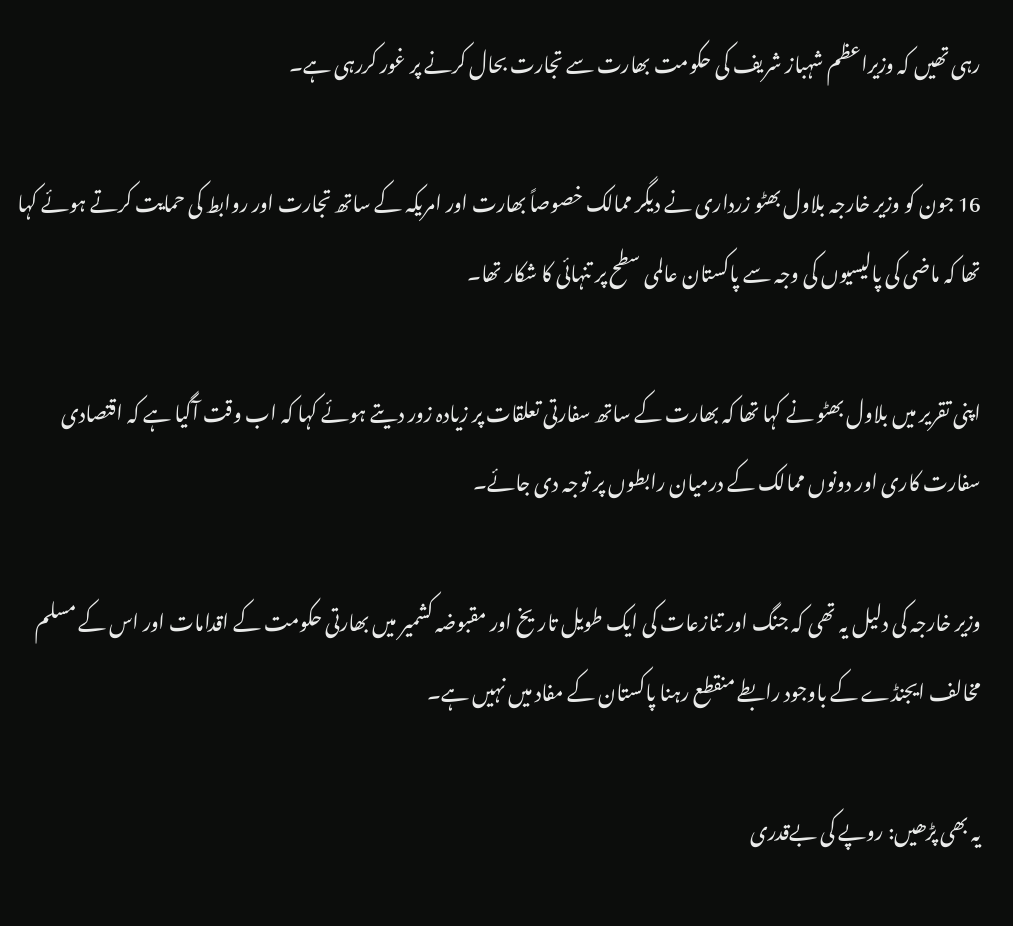رہی تھیں کہ وزیراعظم شہباز شریف کی حکومت بھارت سے تجارت بحال کرنے پر غور کررہی ہے۔

16 جون کو وزیر خارجہ بلاول بھٹو زرداری نے دیگر ممالک خصوصاً بھارت اور امریکہ کے ساتھ تجارت اور روابط کی حمایت کرتے ہوئے کہا تھا کہ ماضی کی پالیسیوں کی وجہ سے پاکستان عالمی سطح پر تنہائی کا شکار تھا۔

اپنی تقریر میں بلاول بھٹو نے کہا تھا کہ بھارت کے ساتھ سفارتی تعلقات پر زیادہ زور دیتے ہوئے کہا کہ اب وقت آگیا ہے کہ اقتصادی سفارت کاری اور دونوں ممالک کے درمیان رابطوں پر توجہ دی جائے۔

وزیر خارجہ کی دلیل یہ تھی کہ جنگ اور تنازعات کی ایک طویل تاریخ اور مقبوضہ کشمیر میں بھارتی حکومت کے اقدامات اور اس کے مسلم مخالف ایجنڈے کے باوجود رابطے منقطع رہنا پاکستان کے مفاد میں نہیں ہے۔

یہ بھی پڑھیں: روپے کی بےقدری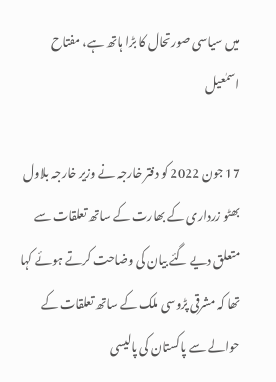میں سیاسی صورتحال کا بڑا ہاتھ ہے، مفتاح اسمٰعیل

17 جون 2022 کو دفتر خارجہ نے وزیر خارجہ بلاول بھٹو زرداری کے بھارت کے ساتھ تعلقات سے متعلق دیے گئے بیان کی وضاحت کرتے ہوئے کہا تھا کہ مشرقی پڑوسی ملک کے ساتھ تعلقات کے حوالے سے پاکستان کی پالیسی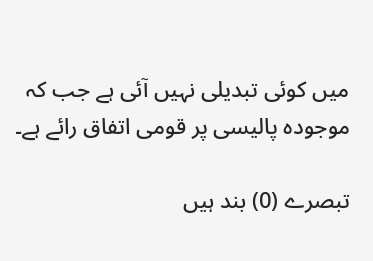میں کوئی تبدیلی نہیں آئی ہے جب کہ موجودہ پالیسی پر قومی اتفاق رائے ہے۔

تبصرے (0) بند ہیں